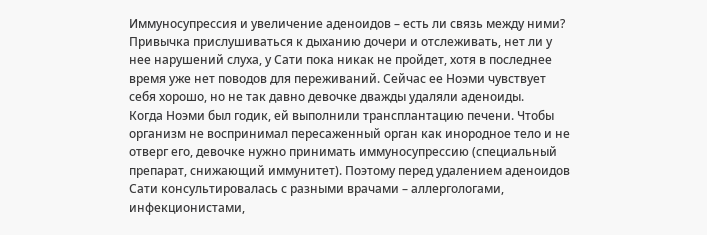Иммуносупрессия и увеличение аденоидов – есть ли связь между ними?
Привычка прислушиваться к дыханию дочери и отслеживать, нет ли у нее нарушений слуха, у Сати пока никак не пройдет, хотя в последнее время уже нет поводов для переживаний. Сейчас ее Ноэми чувствует себя хорошо, но не так давно девочке дважды удаляли аденоиды.
Когда Ноэми был годик, ей выполнили трансплантацию печени. Чтобы организм не воспринимал пересаженный орган как инородное тело и не отверг его, девочке нужно принимать иммуносупрессию (специальный препарат, снижающий иммунитет). Поэтому перед удалением аденоидов Сати консультировалась с разными врачами – аллергологами, инфекционистами,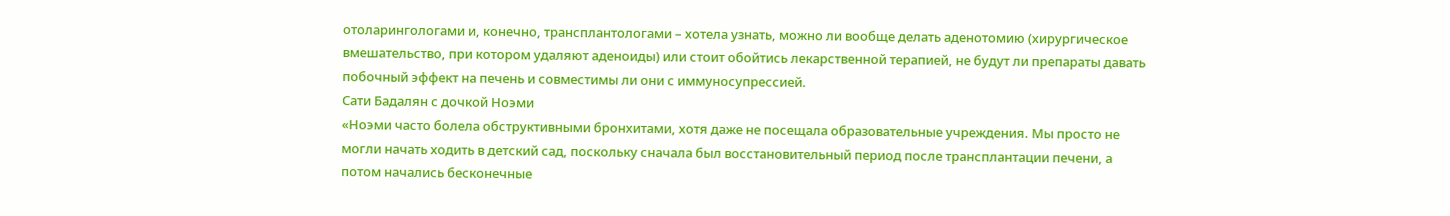отоларингологами и, конечно, трансплантологами – хотела узнать, можно ли вообще делать аденотомию (хирургическое вмешательство, при котором удаляют аденоиды) или стоит обойтись лекарственной терапией, не будут ли препараты давать побочный эффект на печень и совместимы ли они с иммуносупрессией.
Сати Бадалян с дочкой Ноэми
«Ноэми часто болела обструктивными бронхитами, хотя даже не посещала образовательные учреждения. Мы просто не могли начать ходить в детский сад, поскольку сначала был восстановительный период после трансплантации печени, а потом начались бесконечные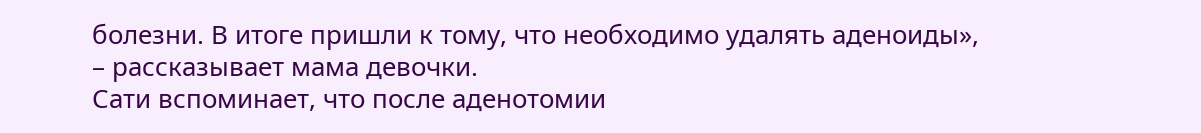болезни. В итоге пришли к тому, что необходимо удалять аденоиды», – рассказывает мама девочки.
Сати вспоминает, что после аденотомии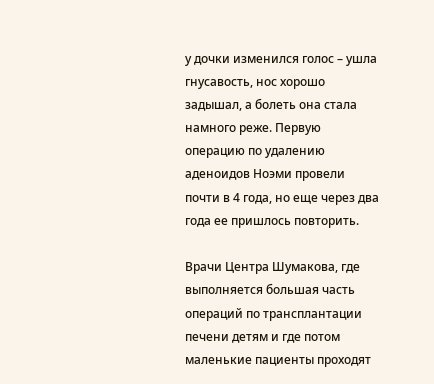у дочки изменился голос – ушла гнусавость, нос хорошо задышал, а болеть она стала намного реже. Первую операцию по удалению аденоидов Ноэми провели почти в 4 года, но еще через два года ее пришлось повторить.

Врачи Центра Шумакова, где выполняется большая часть операций по трансплантации печени детям и где потом маленькие пациенты проходят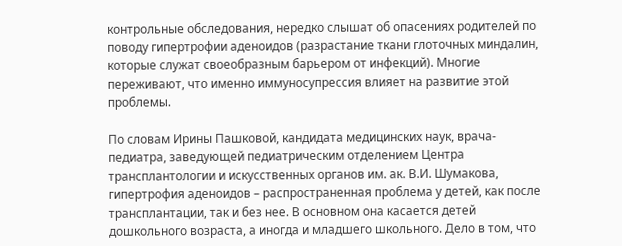контрольные обследования, нередко слышат об опасениях родителей по поводу гипертрофии аденоидов (разрастание ткани глоточных миндалин, которые служат своеобразным барьером от инфекций). Многие переживают, что именно иммуносупрессия влияет на развитие этой проблемы.

По словам Ирины Пашковой, кандидата медицинских наук, врача-педиатра, заведующей педиатрическим отделением Центра трансплантологии и искусственных органов им. ак. В.И. Шумакова, гипертрофия аденоидов – распространенная проблема у детей, как после трансплантации, так и без нее. В основном она касается детей дошкольного возраста, а иногда и младшего школьного. Дело в том, что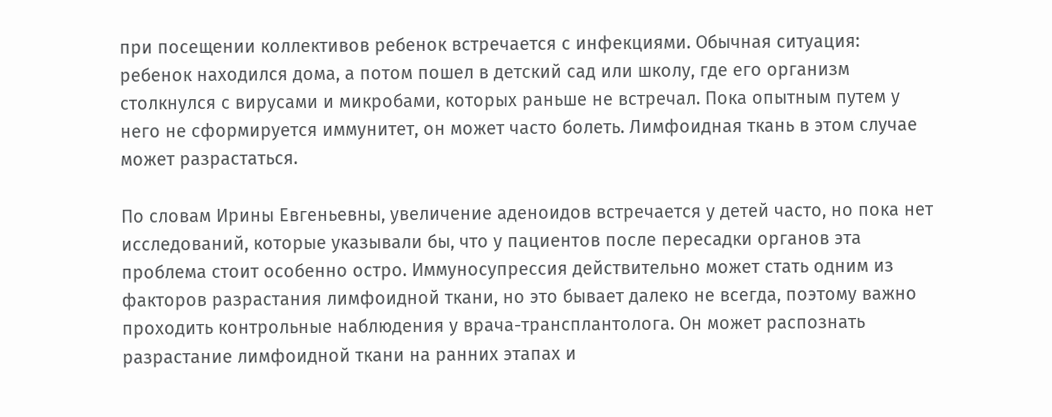при посещении коллективов ребенок встречается с инфекциями. Обычная ситуация: ребенок находился дома, а потом пошел в детский сад или школу, где его организм столкнулся с вирусами и микробами, которых раньше не встречал. Пока опытным путем у него не сформируется иммунитет, он может часто болеть. Лимфоидная ткань в этом случае может разрастаться.

По словам Ирины Евгеньевны, увеличение аденоидов встречается у детей часто, но пока нет исследований, которые указывали бы, что у пациентов после пересадки органов эта проблема стоит особенно остро. Иммуносупрессия действительно может стать одним из факторов разрастания лимфоидной ткани, но это бывает далеко не всегда, поэтому важно проходить контрольные наблюдения у врача-трансплантолога. Он может распознать разрастание лимфоидной ткани на ранних этапах и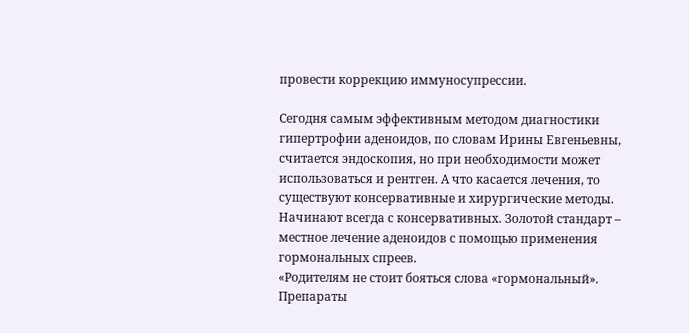провести коррекцию иммуносупрессии.

Сегодня самым эффективным методом диагностики гипертрофии аденоидов, по словам Ирины Евгеньевны, считается эндоскопия, но при необходимости может использоваться и рентген. А что касается лечения, то существуют консервативные и хирургические методы. Начинают всегда с консервативных. Золотой стандарт – местное лечение аденоидов с помощью применения гормональных спреев.
«Родителям не стоит бояться слова «гормональный». Препараты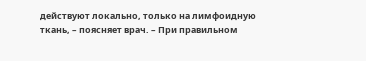действуют локально, только на лимфоидную ткань, – поясняет врач. – При правильном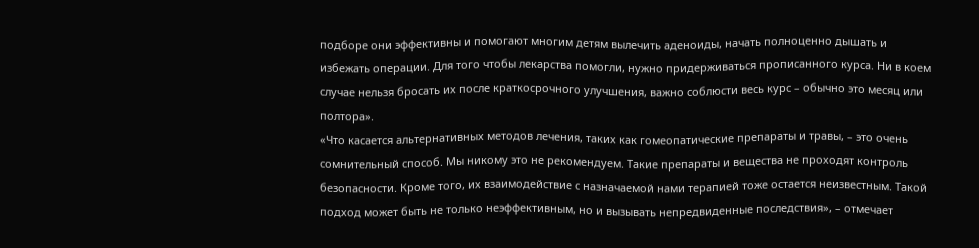подборе они эффективны и помогают многим детям вылечить аденоиды, начать полноценно дышать и избежать операции. Для того чтобы лекарства помогли, нужно придерживаться прописанного курса. Ни в коем случае нельзя бросать их после краткосрочного улучшения, важно соблюсти весь курс – обычно это месяц или полтора».
«Что касается альтернативных методов лечения, таких как гомеопатические препараты и травы, – это очень сомнительный способ. Мы никому это не рекомендуем. Такие препараты и вещества не проходят контроль безопасности. Кроме того, их взаимодействие с назначаемой нами терапией тоже остается неизвестным. Такой подход может быть не только неэффективным, но и вызывать непредвиденные последствия», – отмечает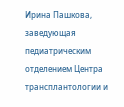Ирина Пашкова, заведующая педиатрическим отделением Центра трансплантологии и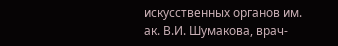искусственных органов им. ак. В.И. Шумакова, врач-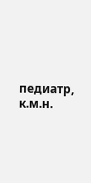педиатр, к.м.н.